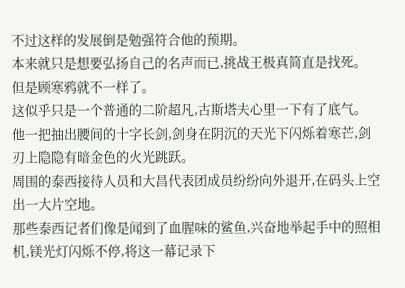不过这样的发展倒是勉强符合他的预期。
本来就只是想要弘扬自己的名声而已,挑战王极真简直是找死。
但是顾寒鸦就不一样了。
这似乎只是一个普通的二阶超凡,古斯塔夫心里一下有了底气。
他一把抽出腰间的十字长剑,剑身在阴沉的天光下闪烁着寒芒,剑刃上隐隐有暗金色的火光跳跃。
周围的泰西接待人员和大昌代表团成员纷纷向外退开,在码头上空出一大片空地。
那些泰西记者们像是闻到了血腥味的鲨鱼,兴奋地举起手中的照相机,镁光灯闪烁不停,将这一幕记录下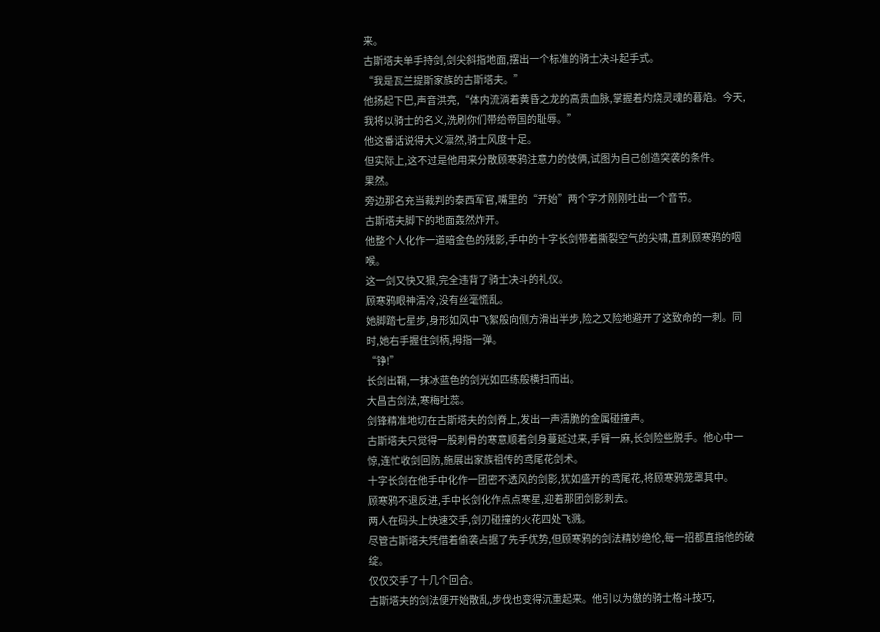来。
古斯塔夫单手持剑,剑尖斜指地面,摆出一个标准的骑士决斗起手式。
“我是瓦兰提斯家族的古斯塔夫。”
他扬起下巴,声音洪亮,“体内流淌着黄昏之龙的高贵血脉,掌握着灼烧灵魂的暮焰。今天,我将以骑士的名义,洗刷你们带给帝国的耻辱。”
他这番话说得大义凛然,骑士风度十足。
但实际上,这不过是他用来分散顾寒鸦注意力的伎俩,试图为自己创造突袭的条件。
果然。
旁边那名充当裁判的泰西军官,嘴里的“开始”两个字才刚刚吐出一个音节。
古斯塔夫脚下的地面轰然炸开。
他整个人化作一道暗金色的残影,手中的十字长剑带着撕裂空气的尖啸,直刺顾寒鸦的咽喉。
这一剑又快又狠,完全违背了骑士决斗的礼仪。
顾寒鸦眼神清冷,没有丝毫慌乱。
她脚踏七星步,身形如风中飞絮般向侧方滑出半步,险之又险地避开了这致命的一刺。同时,她右手握住剑柄,拇指一弹。
“铮!”
长剑出鞘,一抹冰蓝色的剑光如匹练般横扫而出。
大昌古剑法,寒梅吐蕊。
剑锋精准地切在古斯塔夫的剑脊上,发出一声清脆的金属碰撞声。
古斯塔夫只觉得一股刺骨的寒意顺着剑身蔓延过来,手臂一麻,长剑险些脱手。他心中一惊,连忙收剑回防,施展出家族祖传的鸢尾花剑术。
十字长剑在他手中化作一团密不透风的剑影,犹如盛开的鸢尾花,将顾寒鸦笼罩其中。
顾寒鸦不退反进,手中长剑化作点点寒星,迎着那团剑影刺去。
两人在码头上快速交手,剑刃碰撞的火花四处飞溅。
尽管古斯塔夫凭借着偷袭占据了先手优势,但顾寒鸦的剑法精妙绝伦,每一招都直指他的破绽。
仅仅交手了十几个回合。
古斯塔夫的剑法便开始散乱,步伐也变得沉重起来。他引以为傲的骑士格斗技巧,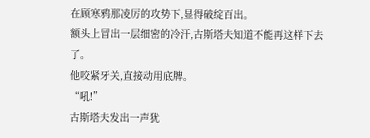在顾寒鸦那凌厉的攻势下,显得破绽百出。
额头上冒出一层细密的冷汗,古斯塔夫知道不能再这样下去了。
他咬紧牙关,直接动用底牌。
“吼!”
古斯塔夫发出一声犹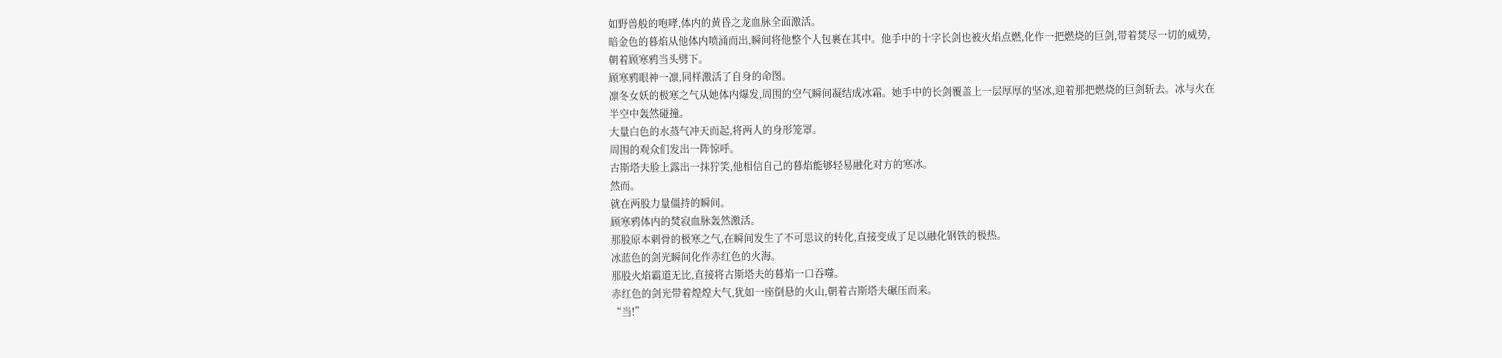如野兽般的咆哮,体内的黄昏之龙血脉全面激活。
暗金色的暮焰从他体内喷涌而出,瞬间将他整个人包裹在其中。他手中的十字长剑也被火焰点燃,化作一把燃烧的巨剑,带着焚尽一切的威势,朝着顾寒鸦当头劈下。
顾寒鸦眼神一凛,同样激活了自身的命图。
凛冬女妖的极寒之气从她体内爆发,周围的空气瞬间凝结成冰霜。她手中的长剑覆盖上一层厚厚的坚冰,迎着那把燃烧的巨剑斩去。冰与火在半空中轰然碰撞。
大量白色的水蒸气冲天而起,将两人的身形笼罩。
周围的观众们发出一阵惊呼。
古斯塔夫脸上露出一抹狞笑,他相信自己的暮焰能够轻易融化对方的寒冰。
然而。
就在两股力量僵持的瞬间。
顾寒鸦体内的焚寂血脉轰然激活。
那股原本刺骨的极寒之气,在瞬间发生了不可思议的转化,直接变成了足以融化钢铁的极热。
冰蓝色的剑光瞬间化作赤红色的火海。
那股火焰霸道无比,直接将古斯塔夫的暮焰一口吞噬。
赤红色的剑光带着煌煌大气,犹如一座倒悬的火山,朝着古斯塔夫碾压而来。
“当!”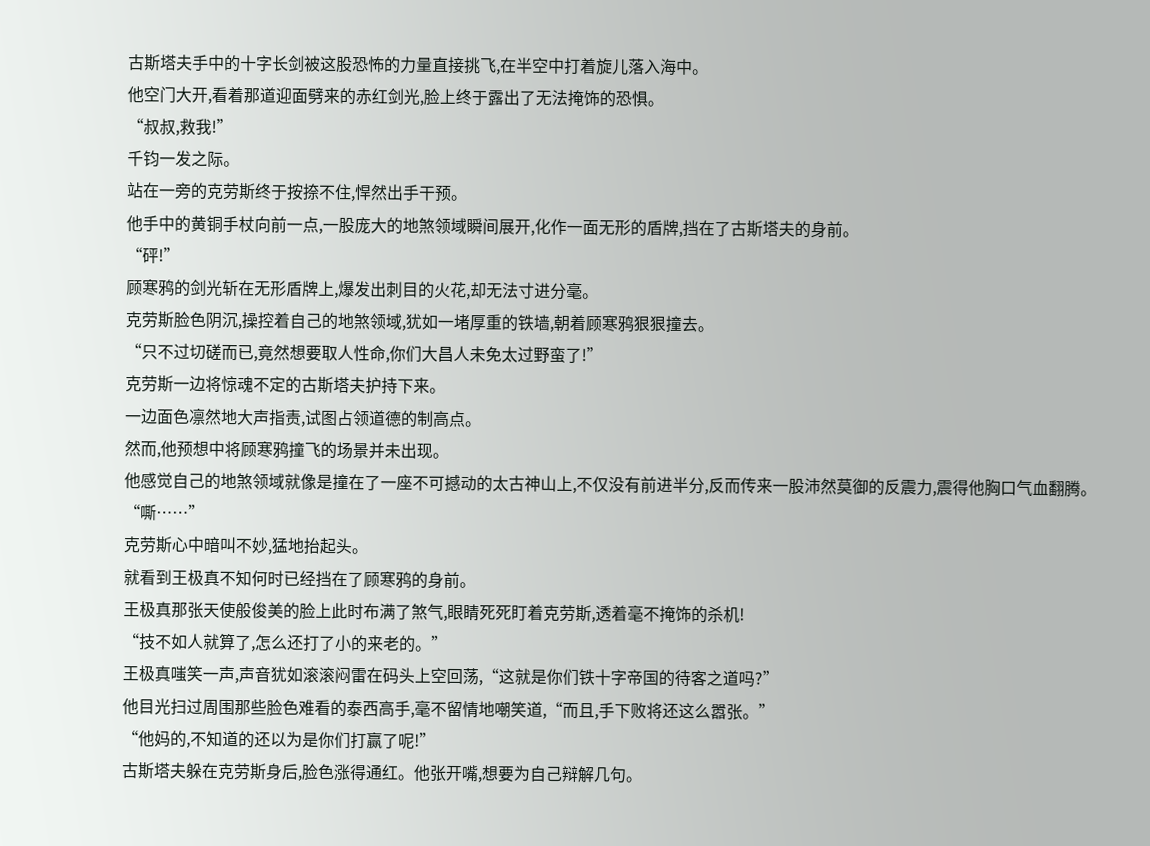古斯塔夫手中的十字长剑被这股恐怖的力量直接挑飞,在半空中打着旋儿落入海中。
他空门大开,看着那道迎面劈来的赤红剑光,脸上终于露出了无法掩饰的恐惧。
“叔叔,救我!”
千钧一发之际。
站在一旁的克劳斯终于按捺不住,悍然出手干预。
他手中的黄铜手杖向前一点,一股庞大的地煞领域瞬间展开,化作一面无形的盾牌,挡在了古斯塔夫的身前。
“砰!”
顾寒鸦的剑光斩在无形盾牌上,爆发出刺目的火花,却无法寸进分毫。
克劳斯脸色阴沉,操控着自己的地煞领域,犹如一堵厚重的铁墙,朝着顾寒鸦狠狠撞去。
“只不过切磋而已,竟然想要取人性命,你们大昌人未免太过野蛮了!”
克劳斯一边将惊魂不定的古斯塔夫护持下来。
一边面色凛然地大声指责,试图占领道德的制高点。
然而,他预想中将顾寒鸦撞飞的场景并未出现。
他感觉自己的地煞领域就像是撞在了一座不可撼动的太古神山上,不仅没有前进半分,反而传来一股沛然莫御的反震力,震得他胸口气血翻腾。
“嘶……”
克劳斯心中暗叫不妙,猛地抬起头。
就看到王极真不知何时已经挡在了顾寒鸦的身前。
王极真那张天使般俊美的脸上此时布满了煞气,眼睛死死盯着克劳斯,透着毫不掩饰的杀机!
“技不如人就算了,怎么还打了小的来老的。”
王极真嗤笑一声,声音犹如滚滚闷雷在码头上空回荡,“这就是你们铁十字帝国的待客之道吗?”
他目光扫过周围那些脸色难看的泰西高手,毫不留情地嘲笑道,“而且,手下败将还这么嚣张。”
“他妈的,不知道的还以为是你们打赢了呢!”
古斯塔夫躲在克劳斯身后,脸色涨得通红。他张开嘴,想要为自己辩解几句。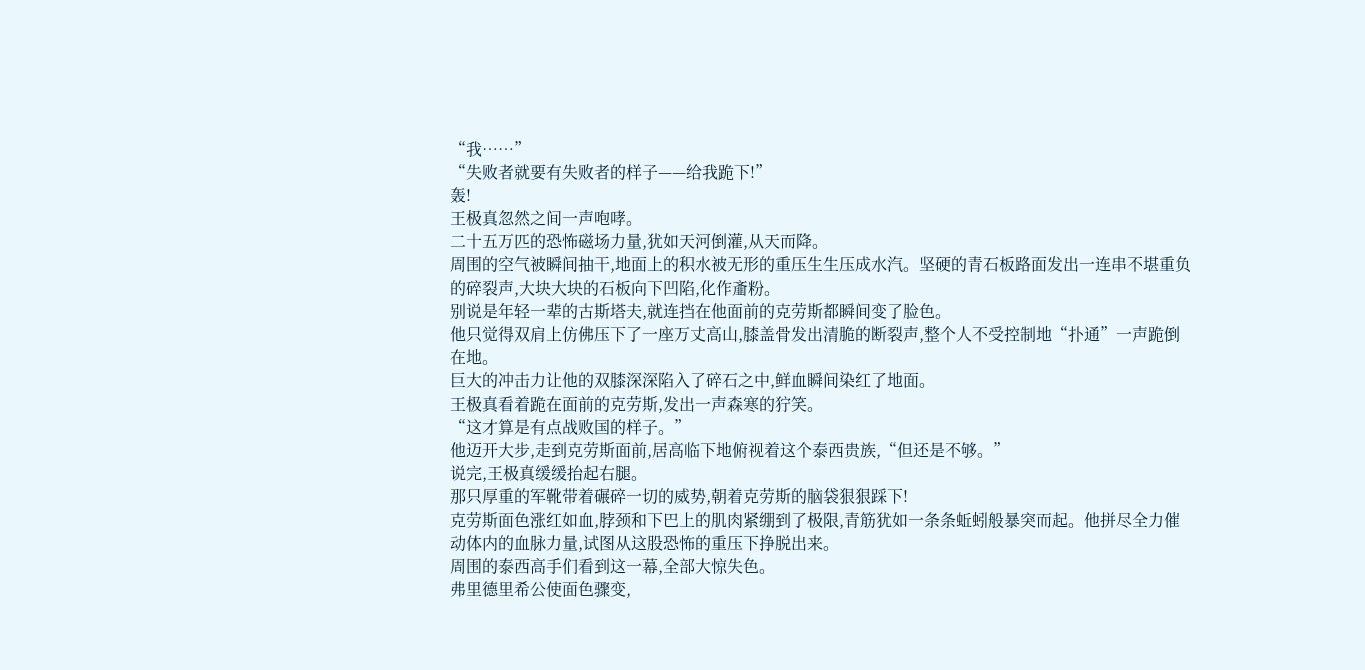“我……”
“失败者就要有失败者的样子——给我跪下!”
轰!
王极真忽然之间一声咆哮。
二十五万匹的恐怖磁场力量,犹如天河倒灌,从天而降。
周围的空气被瞬间抽干,地面上的积水被无形的重压生生压成水汽。坚硬的青石板路面发出一连串不堪重负的碎裂声,大块大块的石板向下凹陷,化作齑粉。
别说是年轻一辈的古斯塔夫,就连挡在他面前的克劳斯都瞬间变了脸色。
他只觉得双肩上仿佛压下了一座万丈高山,膝盖骨发出清脆的断裂声,整个人不受控制地“扑通”一声跪倒在地。
巨大的冲击力让他的双膝深深陷入了碎石之中,鲜血瞬间染红了地面。
王极真看着跪在面前的克劳斯,发出一声森寒的狞笑。
“这才算是有点战败国的样子。”
他迈开大步,走到克劳斯面前,居高临下地俯视着这个泰西贵族,“但还是不够。”
说完,王极真缓缓抬起右腿。
那只厚重的军靴带着碾碎一切的威势,朝着克劳斯的脑袋狠狠踩下!
克劳斯面色涨红如血,脖颈和下巴上的肌肉紧绷到了极限,青筋犹如一条条蚯蚓般暴突而起。他拼尽全力催动体内的血脉力量,试图从这股恐怖的重压下挣脱出来。
周围的泰西高手们看到这一幕,全部大惊失色。
弗里德里希公使面色骤变,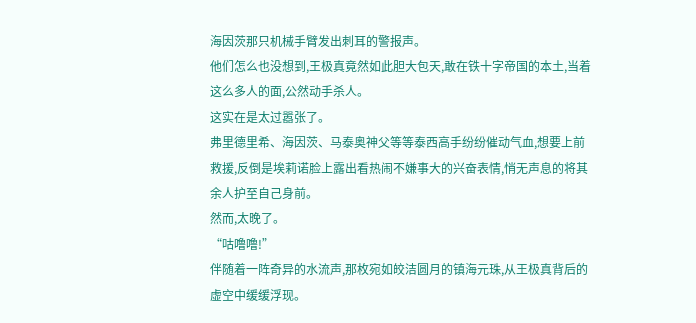海因茨那只机械手臂发出刺耳的警报声。
他们怎么也没想到,王极真竟然如此胆大包天,敢在铁十字帝国的本土,当着这么多人的面,公然动手杀人。
这实在是太过嚣张了。
弗里德里希、海因茨、马泰奥神父等等泰西高手纷纷催动气血,想要上前救援,反倒是埃莉诺脸上露出看热闹不嫌事大的兴奋表情,悄无声息的将其余人护至自己身前。
然而,太晚了。
“咕噜噜!”
伴随着一阵奇异的水流声,那枚宛如皎洁圆月的镇海元珠,从王极真背后的虚空中缓缓浮现。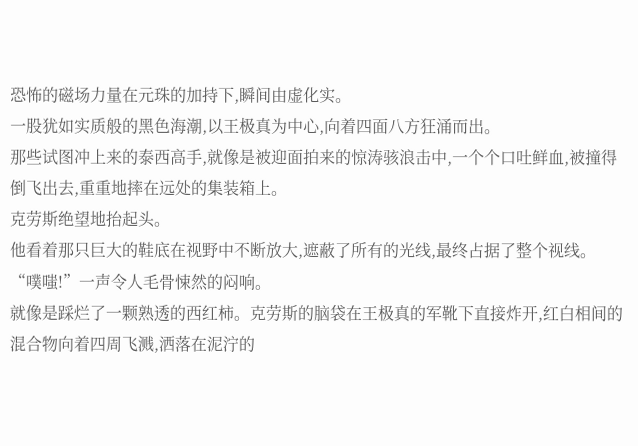恐怖的磁场力量在元珠的加持下,瞬间由虚化实。
一股犹如实质般的黑色海潮,以王极真为中心,向着四面八方狂涌而出。
那些试图冲上来的泰西高手,就像是被迎面拍来的惊涛骇浪击中,一个个口吐鲜血,被撞得倒飞出去,重重地摔在远处的集装箱上。
克劳斯绝望地抬起头。
他看着那只巨大的鞋底在视野中不断放大,遮蔽了所有的光线,最终占据了整个视线。
“噗嗤!”一声令人毛骨悚然的闷响。
就像是踩烂了一颗熟透的西红柿。克劳斯的脑袋在王极真的军靴下直接炸开,红白相间的混合物向着四周飞溅,洒落在泥泞的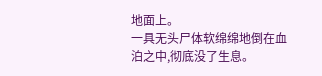地面上。
一具无头尸体软绵绵地倒在血泊之中,彻底没了生息。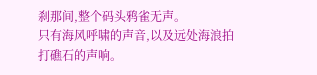刹那间,整个码头鸦雀无声。
只有海风呼啸的声音,以及远处海浪拍打礁石的声响。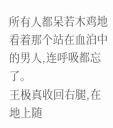所有人都呆若木鸡地看着那个站在血泊中的男人,连呼吸都忘了。
王极真收回右腿,在地上随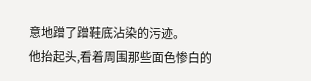意地蹭了蹭鞋底沾染的污迹。
他抬起头,看着周围那些面色惨白的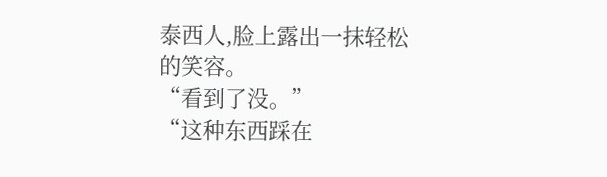泰西人,脸上露出一抹轻松的笑容。
“看到了没。”
“这种东西踩在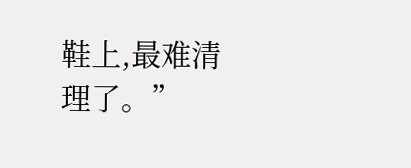鞋上,最难清理了。”